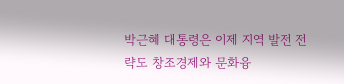박근혜 대통령은 이제 지역 발전 전략도 창조경제와 문화융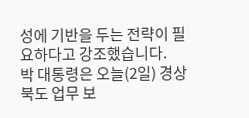성에 기반을 두는 전략이 필요하다고 강조했습니다.
박 대통령은 오늘(2일) 경상북도 업무 보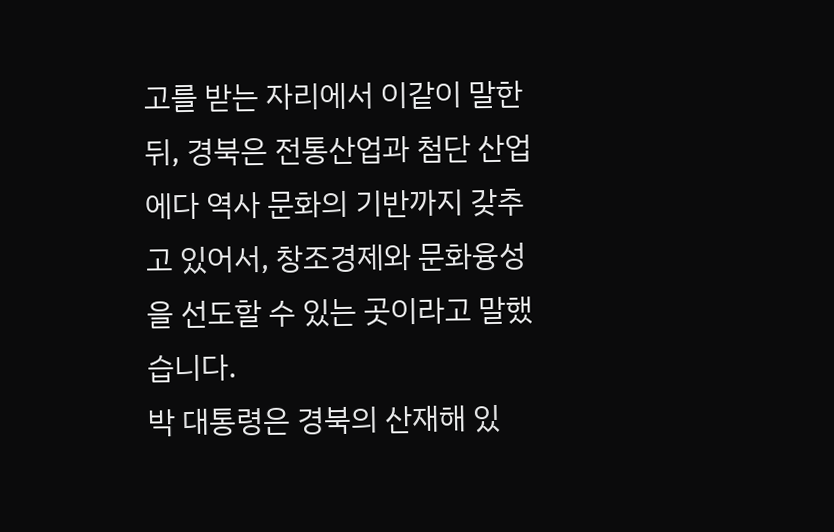고를 받는 자리에서 이같이 말한 뒤, 경북은 전통산업과 첨단 산업에다 역사 문화의 기반까지 갖추고 있어서, 창조경제와 문화융성을 선도할 수 있는 곳이라고 말했습니다.
박 대통령은 경북의 산재해 있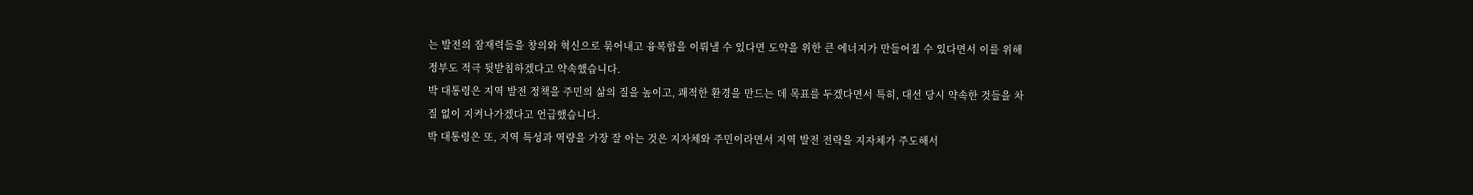는 발전의 잠재력들을 창의와 혁신으로 묶어내고 융복합을 이뤄낼 수 있다면 도약을 위한 큰 에너지가 만들어질 수 있다면서 이를 위해 정부도 적극 뒷받침하겠다고 약속했습니다.
박 대통령은 지역 발전 정책을 주민의 삶의 질을 높이고, 쾌적한 환경을 만드는 데 목표를 두겠다면서 특히, 대선 당시 약속한 것들을 차질 없이 지켜나가겠다고 언급했습니다.
박 대통령은 또, 지역 특성과 역량을 가장 잘 아는 것은 지자체와 주민이라면서 지역 발전 전략을 지자체가 주도해서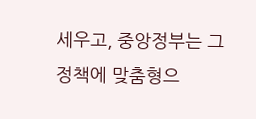세우고, 중앙정부는 그 정책에 맞춤형으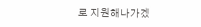로 지원해나가겠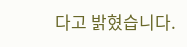다고 밝혔습니다.